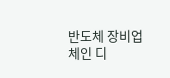반도체 장비업체인 디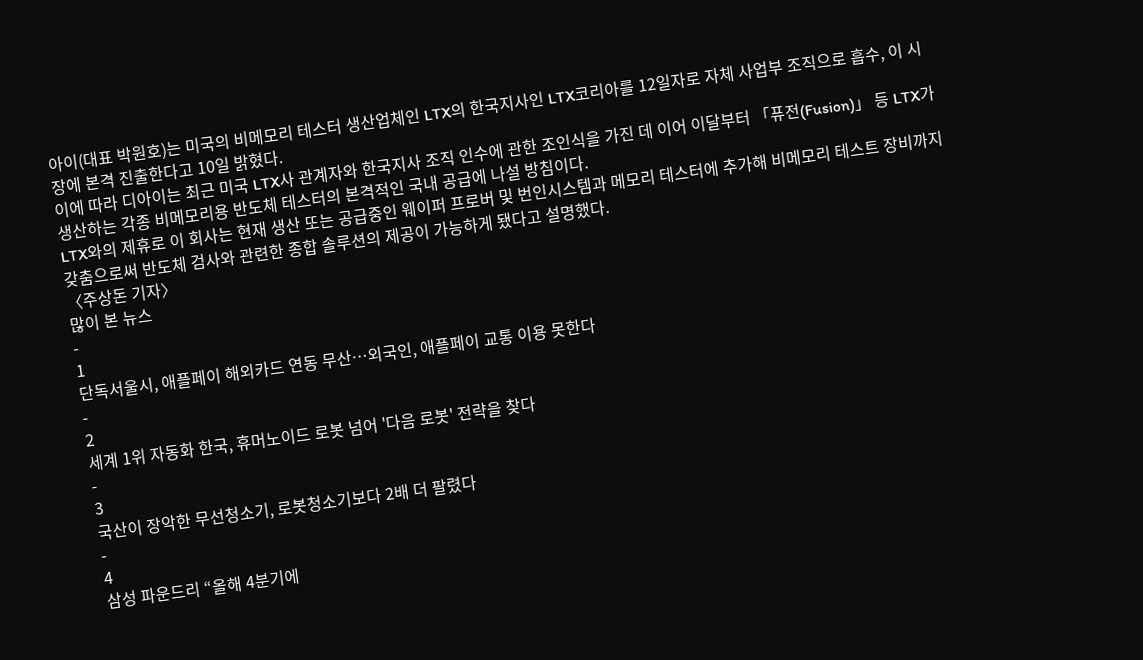아이(대표 박원호)는 미국의 비메모리 테스터 생산업체인 LTX의 한국지사인 LTX코리아를 12일자로 자체 사업부 조직으로 흡수, 이 시장에 본격 진출한다고 10일 밝혔다.
이에 따라 디아이는 최근 미국 LTX사 관계자와 한국지사 조직 인수에 관한 조인식을 가진 데 이어 이달부터 「퓨전(Fusion)」 등 LTX가 생산하는 각종 비메모리용 반도체 테스터의 본격적인 국내 공급에 나설 방침이다.
LTX와의 제휴로 이 회사는 현재 생산 또는 공급중인 웨이퍼 프로버 및 번인시스템과 메모리 테스터에 추가해 비메모리 테스트 장비까지 갖춤으로써 반도체 검사와 관련한 종합 솔루션의 제공이 가능하게 됐다고 설명했다.
〈주상돈 기자〉
많이 본 뉴스
-
1
단독서울시, 애플페이 해외카드 연동 무산…외국인, 애플페이 교통 이용 못한다
-
2
세계 1위 자동화 한국, 휴머노이드 로봇 넘어 '다음 로봇' 전략을 찾다
-
3
국산이 장악한 무선청소기, 로봇청소기보다 2배 더 팔렸다
-
4
삼성 파운드리 “올해 4분기에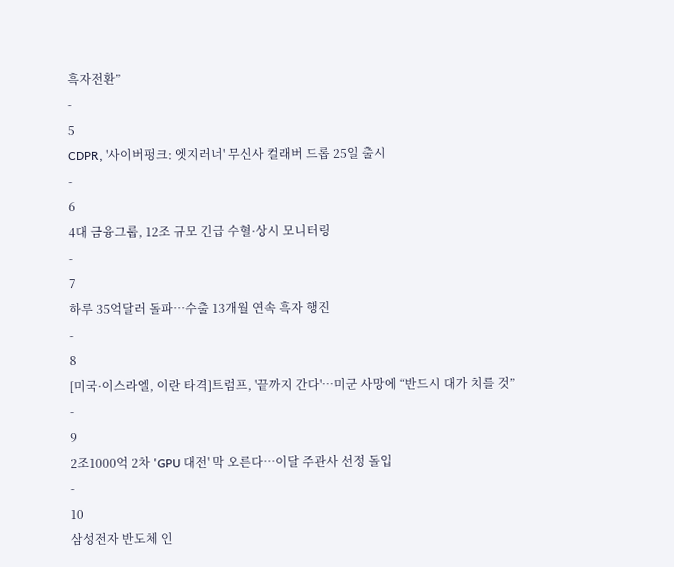흑자전환”
-
5
CDPR, '사이버펑크: 엣지러너' 무신사 컬래버 드롭 25일 출시
-
6
4대 금융그룹, 12조 규모 긴급 수혈·상시 모니터링
-
7
하루 35억달러 돌파…수출 13개월 연속 흑자 행진
-
8
[미국·이스라엘, 이란 타격]트럼프, '끝까지 간다'…미군 사망에 “반드시 대가 치를 것”
-
9
2조1000억 2차 'GPU 대전' 막 오른다…이달 주관사 선정 돌입
-
10
삼성전자 반도체 인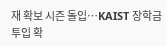재 확보 시즌 돌입…KAIST 장학금 투입 확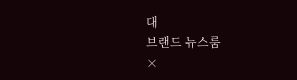대
브랜드 뉴스룸
×